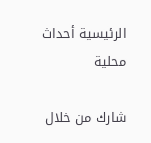الرئيسية أحداث محلية

شارك من خلال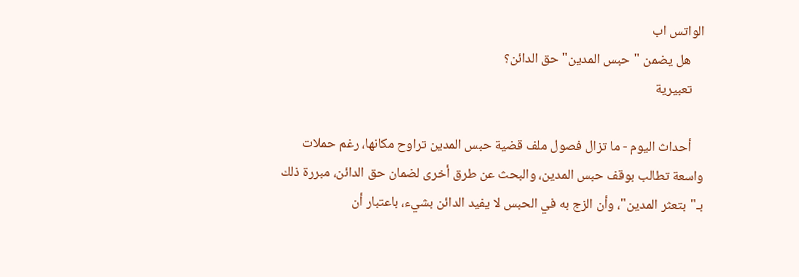الواتس اب
    هل يضمن "حبس المدين" حق الدائن؟
    تعبيرية

    أحداث اليوم - ما تزال فصول ملف قضية حبس المدين تراوح مكانها، رغم حملات واسعة تطالب بوقف حبس المدين، والبحث عن طرق أخرى لضمان حق الدائن، مبررة ذلك بـ"بتعثر المدين"، وأن الزج به في الحبس لا يفيد الدائن بشيء، باعتبار أن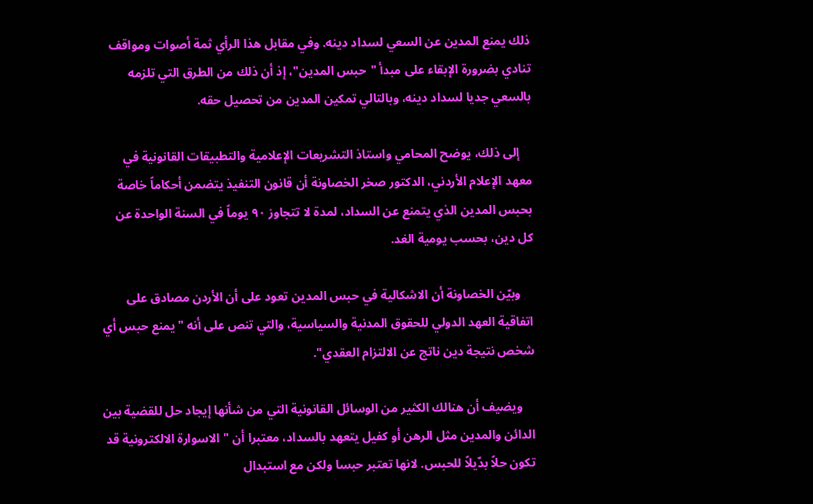ذلك يمنع المدين عن السعي لسداد دينه. وفي مقابل هذا الرأي ثمة أصوات ومواقف تنادي بضرورة الإبقاء على مبدأ "حبس المدين"، إذ أن ذلك من الطرق التي تلزمه بالسعي جديا لسداد دينه، وبالتالي تمكين المدين من تحصيل حقه.

    إلى ذلك، يوضح المحامي واستاذ التشريعات الإعلامية والتطبيقات القانونية في معهد الإعلام الأردني، الدكتور صخر الخصاونة أن قانون التنفيذ يتضمن أحكاماً خاصة بحبس المدين الذي يتمنع عن السداد، لمدة لا تتجاوز ٩٠ يوماً في السنة الواحدة عن كل دين، بحسب يومية الغد.

    وبيّن الخصاونة أن الاشكالية في حبس المدين تعود على أن الأردن مصادق على اتفاقية العهد الدولي للحقوق المدنية والسياسية، والتي تنص على أنه "يمنع حبس أي شخص نتيجة دين ناتج عن الالتزام العقدي".

    ويضيف أن هنالك الكثير من الوسائل القانونية التي من شأنها إيجاد حل للقضية بين الدائن والمدين مثل الرهن أو كفيل يتعهد بالسداد، معتبرا أن "الاسوارة الالكترونية قد تكون حلاً بدّيلاً للحبس. لانها تعتبر حبسا ولكن مع استبدال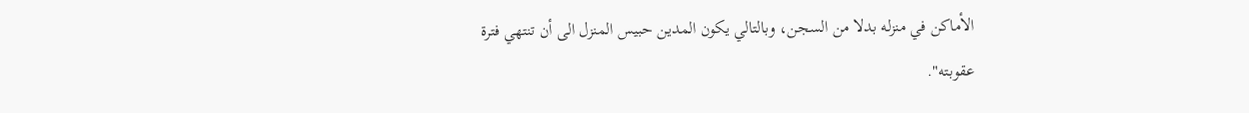الأماكن في منزله بدلا من السجن، وبالتالي يكون المدين حبيس المنزل الى أن تنتهي فترة عقوبته".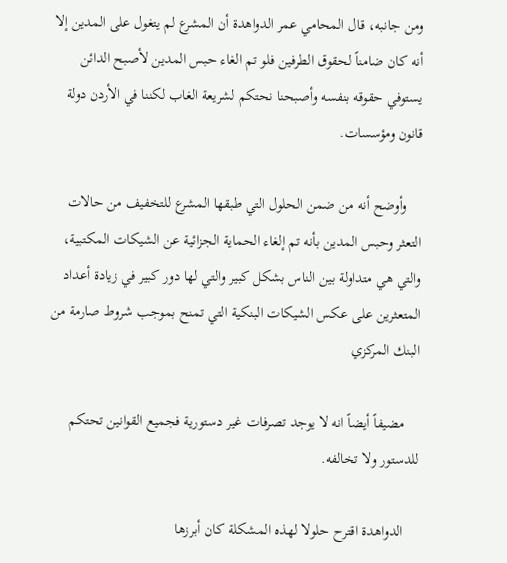ومن جانبه، قال المحامي عمر الدواهدة أن المشرع لم يتغول على المدين إلا أنه كان ضامناً لحقوق الطرفين فلو تم الغاء حبس المدين لأصبح الدائن يستوفي حقوقه بنفسه وأصبحنا نحتكم لشريعة الغاب لكننا في الأردن دولة قانون ومؤسسات.

    وأوضح أنه من ضمن الحلول التي طبقها المشرع للتخفيف من حالات التعثر وحبس المدين بأنه تم إلغاء الحماية الجزائية عن الشيكات المكتبية، والتي هي متداولة بين الناس بشكل كبير والتي لها دور كبير في زيادة أعداد المتعثرين على عكس الشيكات البنكية التي تمنح بموجب شروط صارمة من البنك المركزي

    مضيفاً أيضاً انه لا يوجد تصرفات غير دستورية فجميع القوانين تحتكم للدستور ولا تخالفه.

    الدواهدة اقترح حلولا لهذه المشكلة كان أبرزها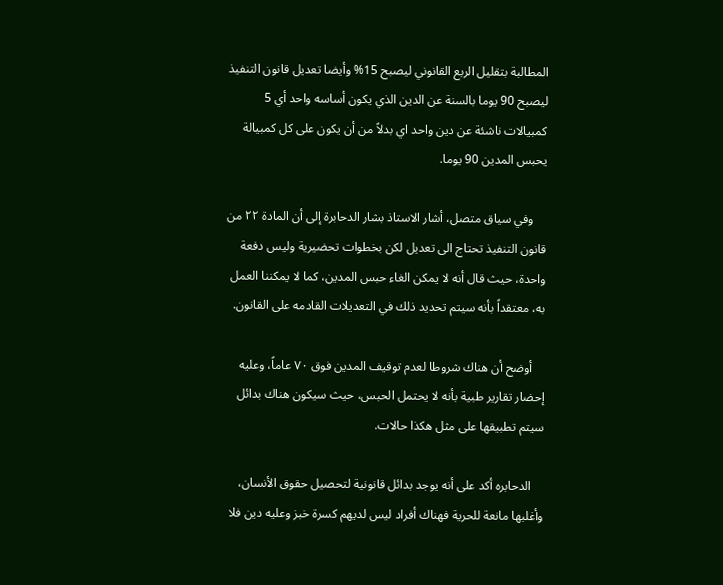المطالبة بتقليل الربع القانوني ليصبح 15% وأيضا تعديل قانون التنفيذ ليصبح 90 يوما بالسنة عن الدين الذي يكون أساسه واحد أي 5 كمبيالات ناشئة عن دين واحد اي بدلاً من أن يكون على كل كمبيالة يحبس المدين 90 يوما.

    وفي سياق متصل، أشار الاستاذ بشار الدحابرة إلى أن المادة ٢٢ من قانون التنفيذ تحتاج الى تعديل لكن بخطوات تحضيرية وليس دفعة واحدة، حيث قال أنه لا يمكن الغاء حبس المدين، كما لا يمكننا العمل به، معتقداً بأنه سيتم تحديد ذلك في التعديلات القادمه على القانون.

    أوضح أن هناك شروطا لعدم توقيف المدين فوق ٧٠ عاماً، وعليه إحضار تقارير طبية بأنه لا يحتمل الحبس، حيث سيكون هناك بدائل سيتم تطبيقها على مثل هكذا حالات.

    الدحابره أكد على أنه يوجد بدائل قانونية لتحصيل حقوق الأنسان، وأغلبها مانعة للحرية فهناك أفراد ليس لديهم كسرة خبز وعليه دين فلا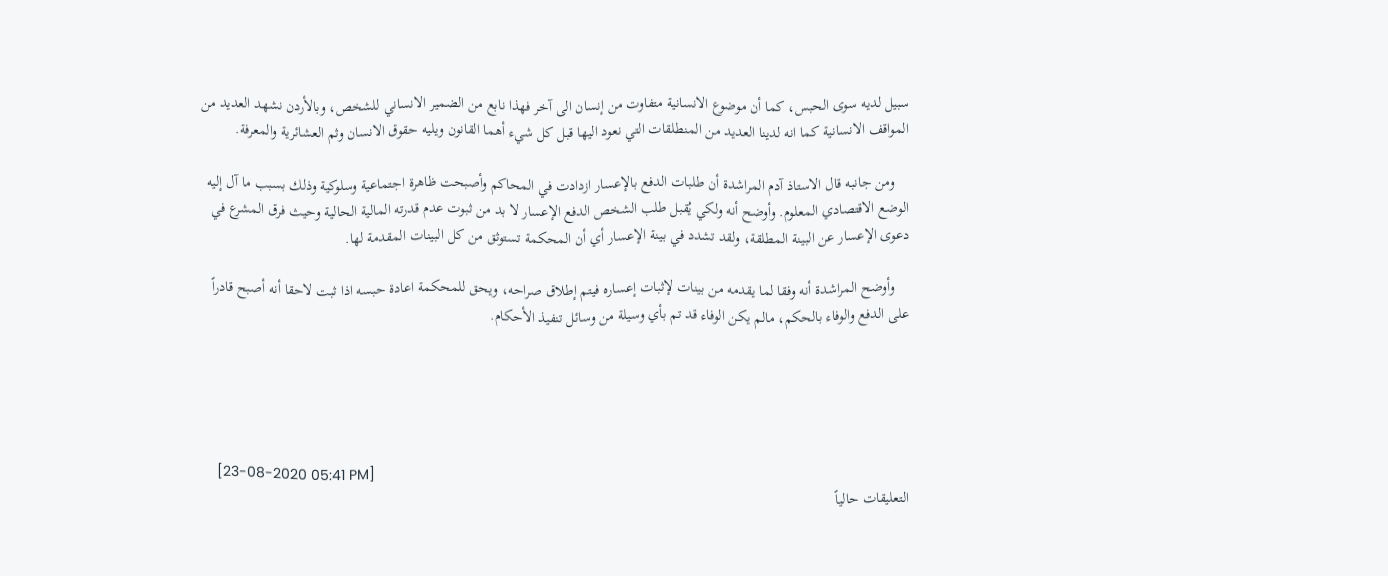سبيل لديه سوى الحبس، كما أن موضوع الانسانية متفاوت من إنسان الى آخر فهذا نابع من الضمير الانساني للشخص، وبالأردن نشهد العديد من المواقف الانسانية كما انه لدينا العديد من المنطلقات التي نعود اليها قبل كل شيء أهما القانون ويليه حقوق الانسان وثم العشائرية والمعرفة.

    ومن جانبه قال الاستاذ آدم المراشدة أن طلبات الدفع بالإعسار ازدادت في المحاكم وأصبحت ظاهرة اجتماعية وسلوكية وذلك بسبب ما آل إليه الوضع الاقتصادي المعلوم. وأوضح أنه ولكي يُقبل طلب الشخص الدفع الإعسار لا بد من ثبوت عدم قدرته المالية الحالية وحيث فرق المشرع في دعوى الإعسار عن البينة المطلقة، ولقد تشدد في بينة الإعسار أي أن المحكمة تستوثق من كل البينات المقدمة لها.

    وأوضح المراشدة أنه وفقا لما يقدمه من بينات لإثبات إعساره فيتم إطلاق صراحه، ويحق للمحكمة اعادة حبسه اذا ثبت لاحقا أنه أصبح قادراً على الدفع والوفاء بالحكم، مالم يكن الوفاء قد تم بأي وسيلة من وسائل تنفيذ الأحكام.





    [23-08-2020 05:41 PM]
التعليقات حالياً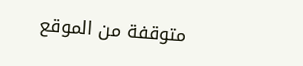متوقفة من الموقع